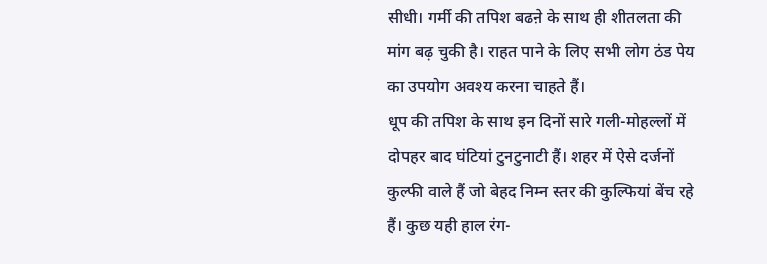सीधी। गर्मी की तपिश बढऩे के साथ ही शीतलता की मांग बढ़ चुकी है। राहत पाने के लिए सभी लोग ठंड पेय का उपयोग अवश्य करना चाहते हैं।
धूप की तपिश के साथ इन दिनों सारे गली-मोहल्लों में दोपहर बाद घंटियां टुनटुनाटी हैं। शहर में ऐसे दर्जनों कुल्फी वाले हैं जो बेहद निम्न स्तर की कुल्फियां बेंच रहे हैं। कुछ यही हाल रंग-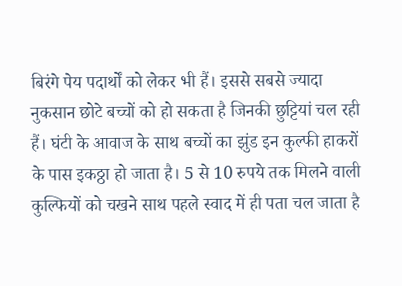बिरंगे पेय पदार्थों को लेकर भी हैं। इससे सबसे ज्यादा नुकसान छोटे बच्चों को हो सकता है जिनकी छुट्टियां चल रही हैं। घंटी के आवाज के साथ बच्चों का झुंड इन कुल्फी हाकरों के पास इकठ्ठा हो जाता है। 5 से 10 रुपये तक मिलने वाली कुल्फियों को चखने साथ पहले स्वाद में ही पता चल जाता है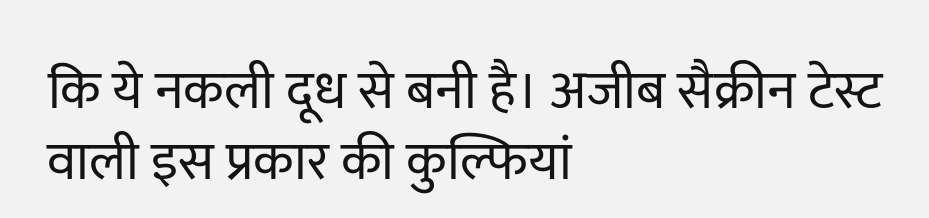कि ये नकली दूध से बनी है। अजीब सैक्रीन टेस्ट वाली इस प्रकार की कुल्फियां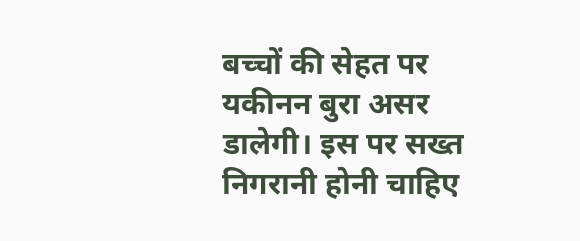बच्चों की सेहत पर यकीनन बुरा असर डालेगी। इस पर सख्त निगरानी होनी चाहिए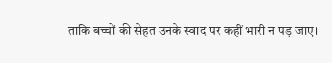ताकि बच्चों की सेहत उनके स्वाद पर कहीं भारी न पड़ जाए।